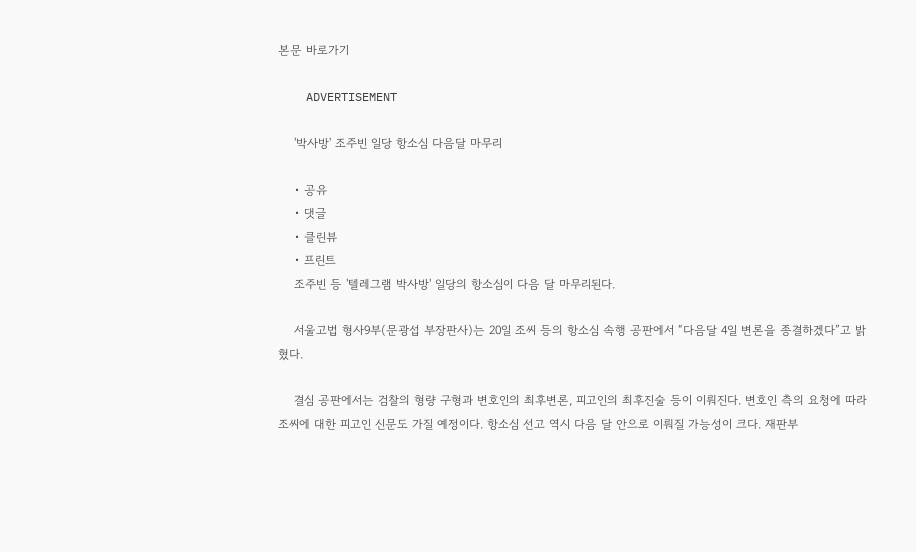본문 바로가기

    ADVERTISEMENT

    '박사방' 조주빈 일당 항소심 다음달 마무리

    • 공유
    • 댓글
    • 클린뷰
    • 프린트
    조주빈 등 '텔레그램 박사방' 일당의 항소심이 다음 달 마무리된다.

    서울고법 형사9부(문광섭 부장판사)는 20일 조씨 등의 항소심 속행 공판에서 “다음달 4일 변론을 종결하겠다”고 밝혔다.

    결심 공판에서는 검찰의 형량 구형과 변호인의 최후변론, 피고인의 최후진술 등이 이뤄진다. 변호인 측의 요청에 따라 조씨에 대한 피고인 신문도 가질 예정이다. 항소심 선고 역시 다음 달 안으로 이뤄질 가능성이 크다. 재판부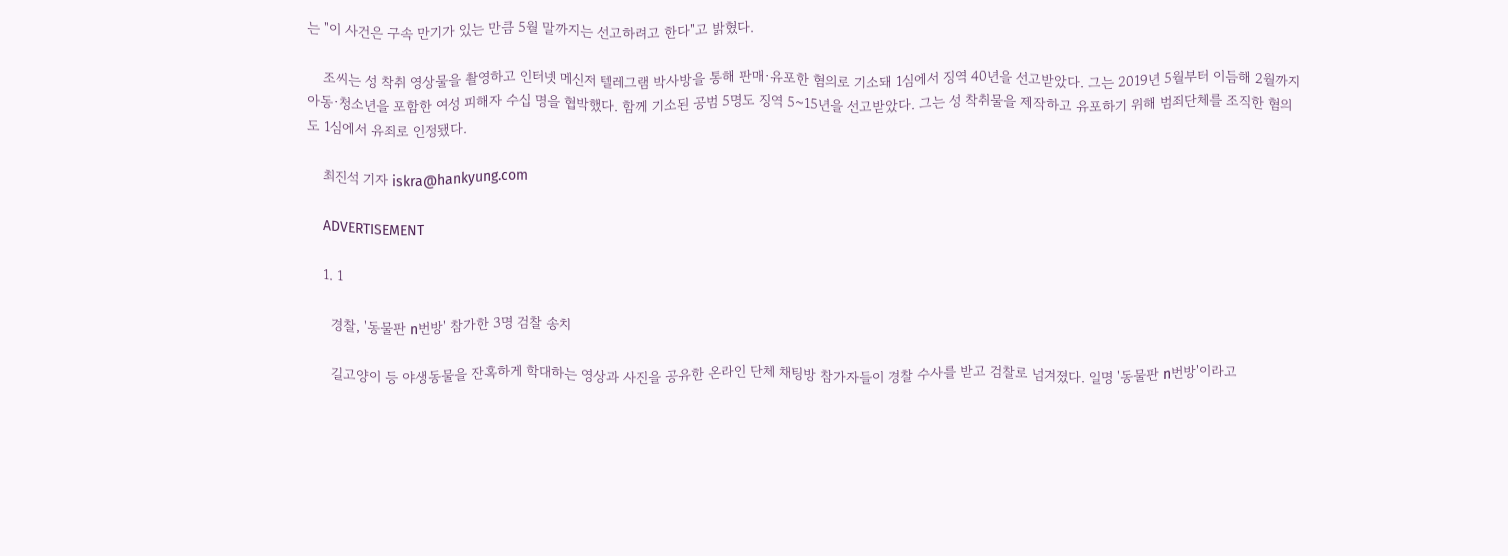는 "이 사건은 구속 만기가 있는 만큼 5월 말까지는 선고하려고 한다"고 밝혔다.

    조씨는 성 착취 영상물을 촬영하고 인터넷 메신저 텔레그램 박사방을 통해 판매·유포한 혐의로 기소돼 1심에서 징역 40년을 선고받았다. 그는 2019년 5월부터 이듬해 2월까지 아동·청소년을 포함한 여성 피해자 수십 명을 협박했다. 함께 기소된 공범 5명도 징역 5~15년을 선고받았다. 그는 성 착취물을 제작하고 유포하기 위해 범죄단체를 조직한 혐의도 1심에서 유죄로 인정됐다.

    최진석 기자 iskra@hankyung.com

    ADVERTISEMENT

    1. 1

      경찰, '동물판 n번방' 참가한 3명 검찰 송치

      길고양이 등 야생동물을 잔혹하게 학대하는 영상과 사진을 공유한 온라인 단체 채팅방 참가자들이 경찰 수사를 받고 검찰로 넘겨졌다. 일명 '동물판 n번방'이라고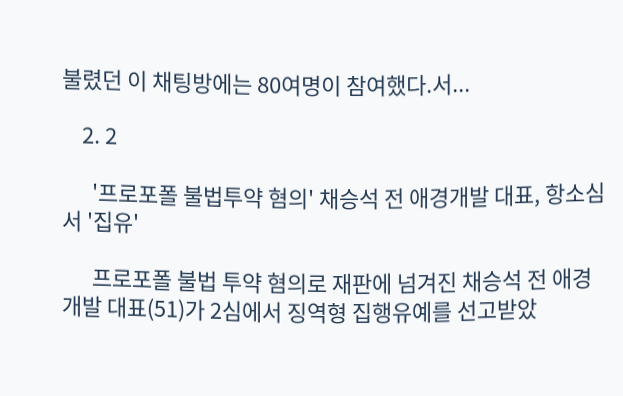불렸던 이 채팅방에는 80여명이 참여했다.서...

    2. 2

      '프로포폴 불법투약 혐의' 채승석 전 애경개발 대표, 항소심서 '집유'

      프로포폴 불법 투약 혐의로 재판에 넘겨진 채승석 전 애경개발 대표(51)가 2심에서 징역형 집행유예를 선고받았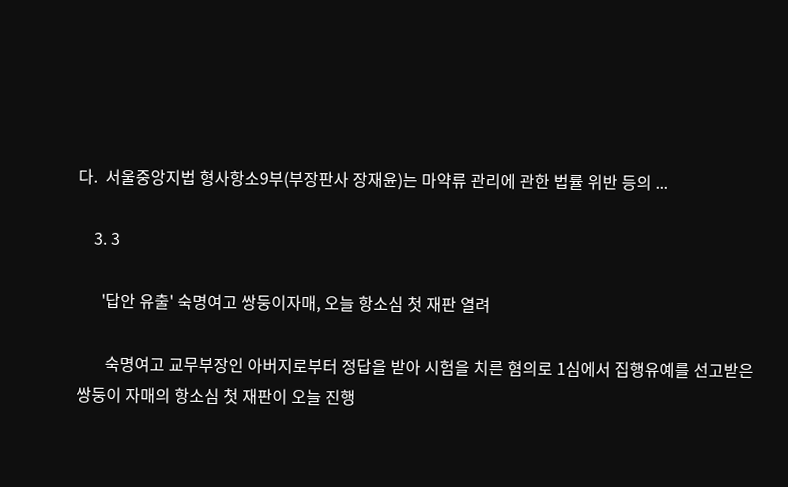다.  서울중앙지법 형사항소9부(부장판사 장재윤)는 마약류 관리에 관한 법률 위반 등의 ...

    3. 3

      '답안 유출' 숙명여고 쌍둥이자매, 오늘 항소심 첫 재판 열려

       숙명여고 교무부장인 아버지로부터 정답을 받아 시험을 치른 혐의로 1심에서 집행유예를 선고받은 쌍둥이 자매의 항소심 첫 재판이 오늘 진행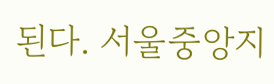된다. 서울중앙지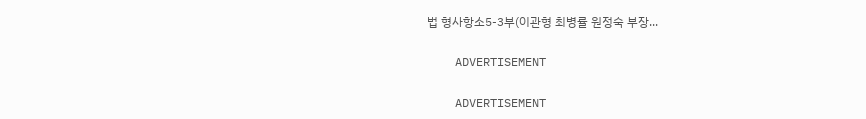법 형사항소5-3부(이관형 최병률 원정숙 부장...

    ADVERTISEMENT

    ADVERTISEMENT